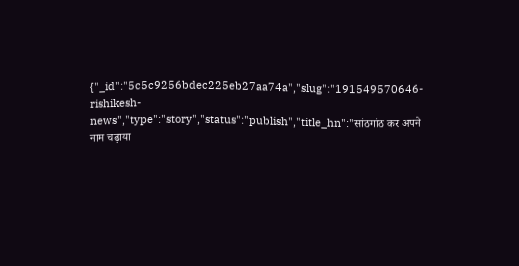{"_id":"5c5c9256bdec225eb27aa74a","slug":"191549570646-rishikesh-news","type":"story","status":"publish","title_hn":"सांठगांठ कर अपने नाम चढ़ाया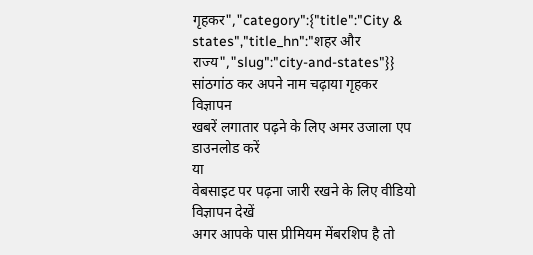गृहकर","category":{"title":"City & states","title_hn":"शहर और राज्य","slug":"city-and-states"}}
सांठगांठ कर अपने नाम चढ़ाया गृहकर
विज्ञापन
खबरें लगातार पढ़ने के लिए अमर उजाला एप डाउनलोड करें
या
वेबसाइट पर पढ़ना जारी रखने के लिए वीडियो विज्ञापन देखें
अगर आपके पास प्रीमियम मेंबरशिप है तो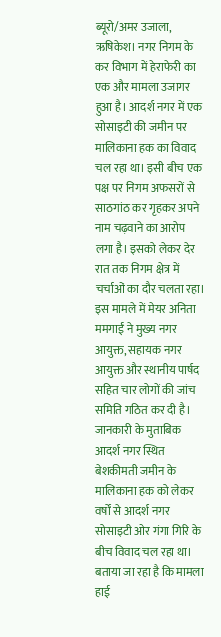ब्यूरो/अमर उजाला, ऋषिकेश। नगर निगम के कर विभाग में हेराफेरी का एक और मामला उजागर हुआ है। आदर्श नगर में एक सोसाइटी की जमीन पर मालिकाना हक का विवाद चल रहा था। इसी बीच एक पक्ष पर निगम अफसरों से साठगांठ कर गृहकर अपने नाम चढ़वाने का आरोप लगा है। इसको लेकर देर रात तक निगम क्षेत्र में चर्चाओं का दौर चलता रहा। इस मामले में मेयर अनिता ममगाईं ने मुख्य नगर आयुक्त, सहायक नगर आयुक्त और स्थानीय पार्षद सहित चार लोगों की जांच समिति गठित कर दी है।
जानकारी के मुताबिक आदर्श नगर स्थित बेशकीमती जमीन के मालिकाना हक को लेकर वर्षों से आदर्श नगर सोसाइटी ओर गंगा गिरि के बीच विवाद चल रहा था। बताया जा रहा है कि मामला हाई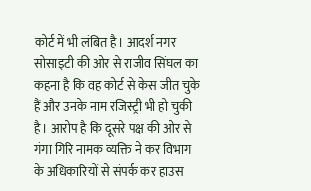कोर्ट में भी लंबित है। आदर्श नगर सोसाइटी की ओर से राजीव सिंघल का कहना है कि वह कोर्ट से केस जीत चुके हैं और उनके नाम रजिस्ट्री भी हो चुकी है। आरोप है कि दूसरे पक्ष की ओर से गंगा गिरि नामक व्यक्ति ने कर विभाग के अधिकारियों से संपर्क कर हाउस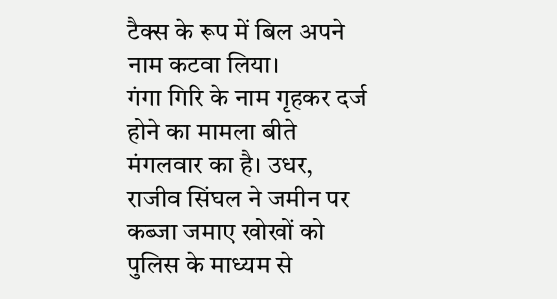टैक्स के रूप में बिल अपने नाम कटवा लिया।
गंगा गिरि के नाम गृहकर दर्ज होने का मामला बीते मंगलवार का है। उधर, राजीव सिंघल ने जमीन पर कब्जा जमाए खोखों को पुलिस के माध्यम से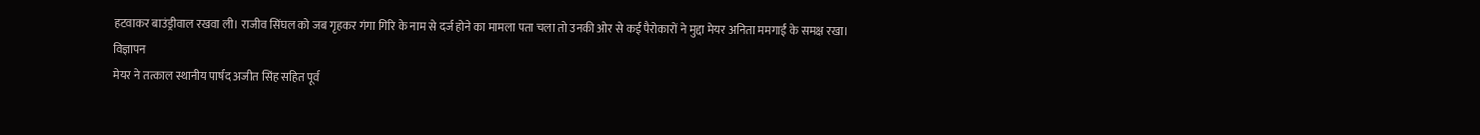हटवाकर बाउंड्रीवाल रखवा ली। राजीव सिंघल को जब गृहकर गंगा गिरि के नाम से दर्ज होने का मामला पता चला तो उनकी ओर से कई पैरोकारों ने मुद्दा मेयर अनिता ममगाईं के समक्ष रखा।
विज्ञापन
मेयर ने तत्काल स्थानीय पार्षद अजीत सिंह सहित पूर्व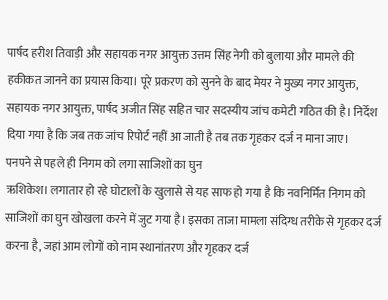पार्षद हरीश तिवाड़ी और सहायक नगर आयुक्त उत्तम सिंह नेगी को बुलाया और मामले की हकीकत जानने का प्रयास किया। पूरे प्रकरण को सुनने के बाद मेयर ने मुख्य नगर आयुक्त, सहायक नगर आयुक्त, पार्षद अजीत सिंह सहित चार सदस्यीय जांच कमेटी गठित की है। निर्देश दिया गया है कि जब तक जांच रिपोर्ट नहीं आ जाती है तब तक गृहकर दर्ज न माना जाए।
पनपने से पहले ही निगम को लगा साजिशों का घुन
ऋशिकेश। लगातार हो रहे घोटालों के खुलासे से यह साफ हो गया है कि नवनिर्मित निगम को साजिशों का घुन खोखला करने में जुट गया है। इसका ताजा मामला संदिग्ध तरीके से गृहकर दर्ज करना है, जहां आम लोगों को नाम स्थानांतरण और गृहकर दर्ज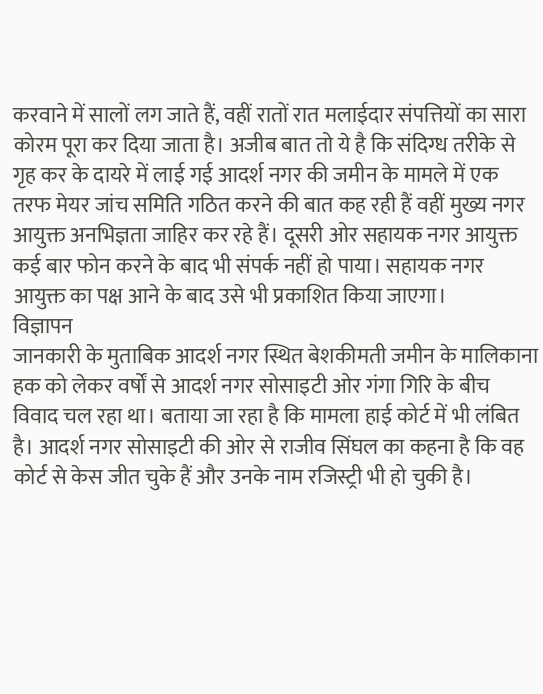करवाने में सालों लग जाते हैं, वहीं रातों रात मलाईदार संपत्तियों का सारा कोरम पूरा कर दिया जाता है। अजीब बात तो ये है कि संदिग्ध तरीके से गृह कर के दायरे में लाई गई आदर्श नगर की जमीन के मामले में एक तरफ मेयर जांच समिति गठित करने की बात कह रही हैं वहीं मुख्य नगर आयुक्त अनभिज्ञता जाहिर कर रहे हैं। दूसरी ओर सहायक नगर आयुक्त कई बार फोन करने के बाद भी संपर्क नहीं हो पाया। सहायक नगर आयुक्त का पक्ष आने के बाद उसे भी प्रकाशित किया जाएगा।
विज्ञापन
जानकारी के मुताबिक आदर्श नगर स्थित बेशकीमती जमीन के मालिकाना हक को लेकर वर्षों से आदर्श नगर सोसाइटी ओर गंगा गिरि के बीच विवाद चल रहा था। बताया जा रहा है कि मामला हाई कोर्ट में भी लंबित है। आदर्श नगर सोसाइटी की ओर से राजीव सिंघल का कहना है कि वह कोर्ट से केस जीत चुके हैं और उनके नाम रजिस्ट्री भी हो चुकी है।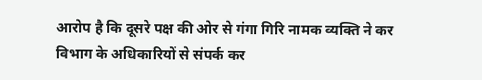आरोप है कि दूसरे पक्ष की ओर से गंगा गिरि नामक व्यक्ति ने कर विभाग के अधिकारियों से संपर्क कर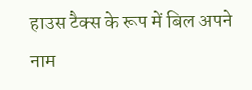हाउस टैक्स के रूप में बिल अपने नाम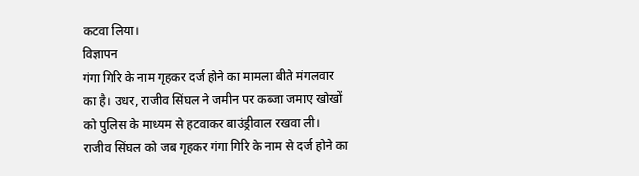कटवा लिया।
विज्ञापन
गंगा गिरि के नाम गृहकर दर्ज होने का मामला बीते मंगलवार का है। उधर, राजीव सिंघल ने जमीन पर कब्जा जमाए खोखों को पुलिस के माध्यम से हटवाकर बाउंड्रीवाल रखवा ली। राजीव सिंघल को जब गृहकर गंगा गिरि के नाम से दर्ज होने का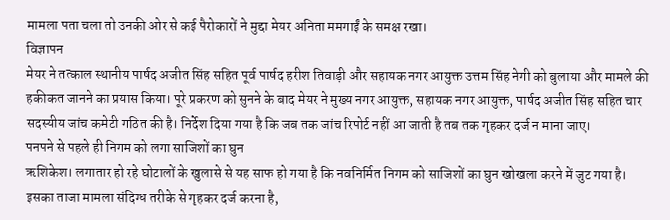मामला पता चला तो उनकी ओर से कई पैरोकारों ने मुद्दा मेयर अनिता ममगाईं के समक्ष रखा।
विज्ञापन
मेयर ने तत्काल स्थानीय पार्षद अजीत सिंह सहित पूर्व पार्षद हरीश तिवाड़ी और सहायक नगर आयुक्त उत्तम सिंह नेगी को बुलाया और मामले की हकीकत जानने का प्रयास किया। पूरे प्रकरण को सुनने के बाद मेयर ने मुख्य नगर आयुक्त, सहायक नगर आयुक्त, पार्षद अजीत सिंह सहित चार सदस्यीय जांच कमेटी गठित की है। निर्देश दिया गया है कि जब तक जांच रिपोर्ट नहीं आ जाती है तब तक गृहकर दर्ज न माना जाए।
पनपने से पहले ही निगम को लगा साजिशों का घुन
ऋशिकेश। लगातार हो रहे घोटालों के खुलासे से यह साफ हो गया है कि नवनिर्मित निगम को साजिशों का घुन खोखला करने में जुट गया है। इसका ताजा मामला संदिग्ध तरीके से गृहकर दर्ज करना है,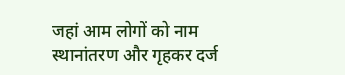जहां आम लोगों को नाम स्थानांतरण और गृहकर दर्ज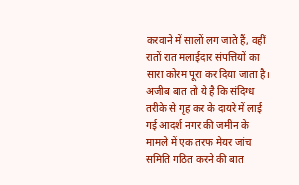करवाने में सालों लग जाते हैं, वहीं रातों रात मलाईदार संपत्तियों का सारा कोरम पूरा कर दिया जाता है। अजीब बात तो ये है कि संदिग्ध तरीके से गृह कर के दायरे में लाई गई आदर्श नगर की जमीन के मामले में एक तरफ मेयर जांच समिति गठित करने की बात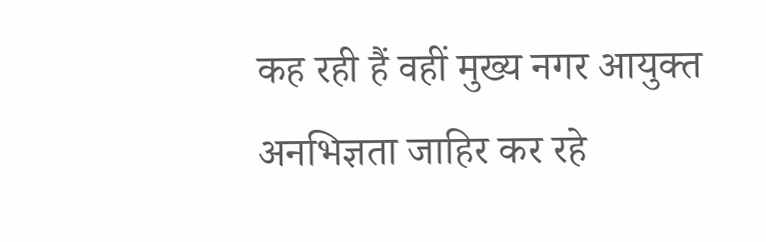कह रही हैं वहीं मुख्य नगर आयुक्त अनभिज्ञता जाहिर कर रहे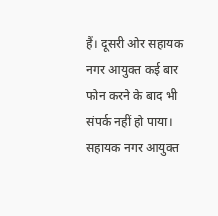हैं। दूसरी ओर सहायक नगर आयुक्त कई बार फोन करने के बाद भी संपर्क नहीं हो पाया। सहायक नगर आयुक्त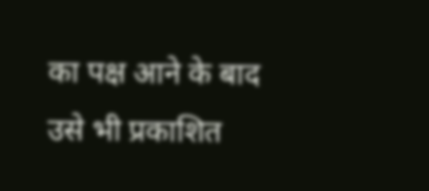का पक्ष आने के बाद उसे भी प्रकाशित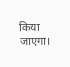किया जाएगा।